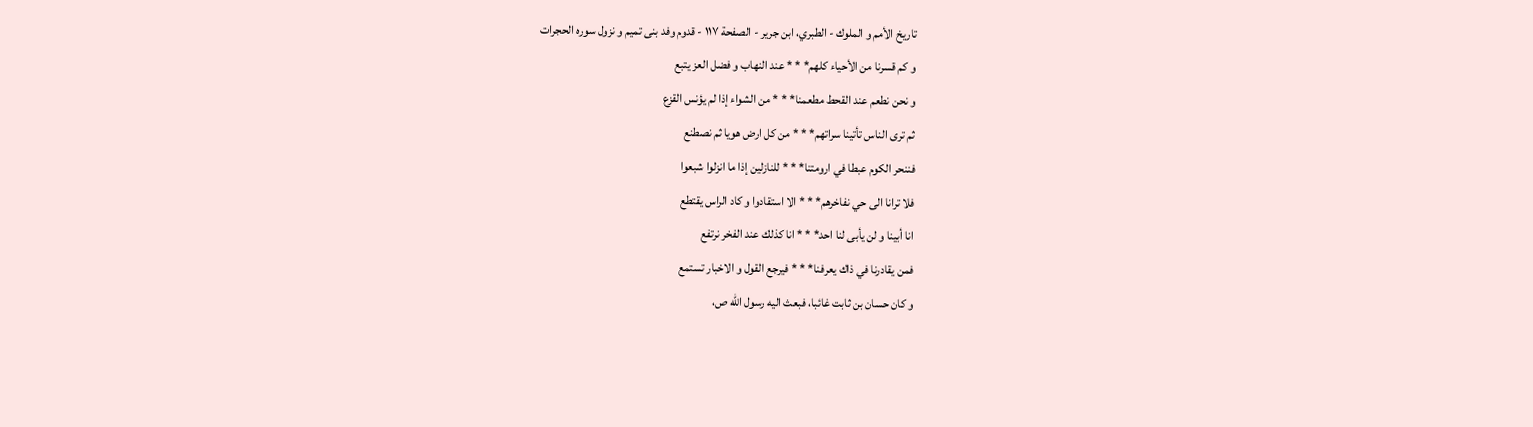تاريخ الأمم و الملوك - الطبري، ابن جرير - الصفحة ١١٧ - قدوم وفد بنى تميم و نزول سوره الحجرات
و كم قسرنا من الأحياء كلهم* * * عند النهاب و فضل العز يتبع
و نحن نطعم عند القحط مطعمنا* * * من الشواء إذا لم يؤنس القزع
ثم ترى الناس تأتينا سراتهم* * * من كل ارض هويا ثم نصطنع
فننحر الكوم عبطا في ارومتنا* * * للنازلين إذا ما انزلوا شبعوا
فلا ترانا الى حي نفاخرهم* * * الا استقادوا و كاد الراس يقتطع
انا أبينا و لن يأبى لنا احد* * * انا كذلك عند الفخر نرتفع
فمن يقادرنا في ذاك يعرفنا* * * فيرجع القول و الاخبار تستمع
و كان حسان بن ثابت غائبا، فبعث اليه رسول الله ص،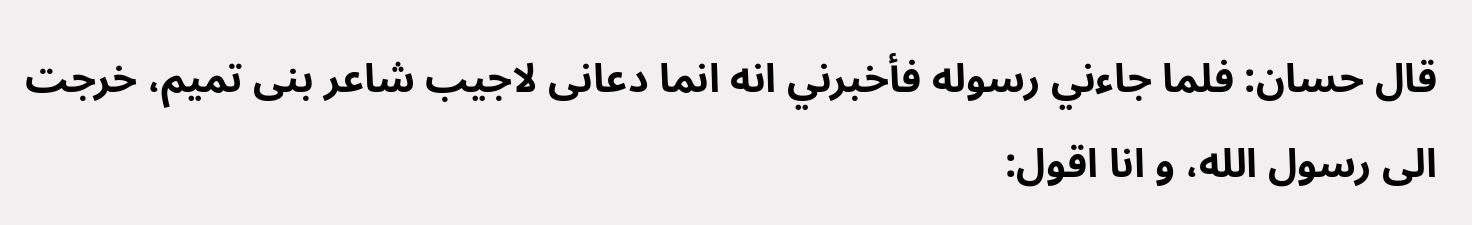قال حسان: فلما جاءني رسوله فأخبرني انه انما دعانى لاجيب شاعر بنى تميم، خرجت الى رسول الله، و انا اقول: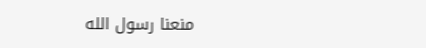منعنا رسول الله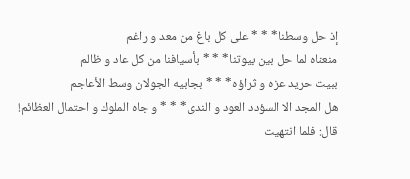إذ حل وسطنا* * * على كل باغ من معد و راغم
منعناه لما حل بين بيوتنا* * * بأسيافنا من كل عاد و ظالم
ببيت حريد عزه و ثراؤه* * * بجابيه الجولان وسط الأعاجم
هل المجد الا السؤدد العود و الندى* * * و جاه الملوك و احتمال العظائم!
قال: فلما انتهيت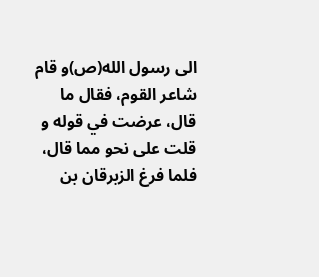الى رسول الله(ص)و قام شاعر القوم، فقال ما قال، عرضت في قوله و قلت على نحو مما قال، فلما فرغ الزبرقان بن